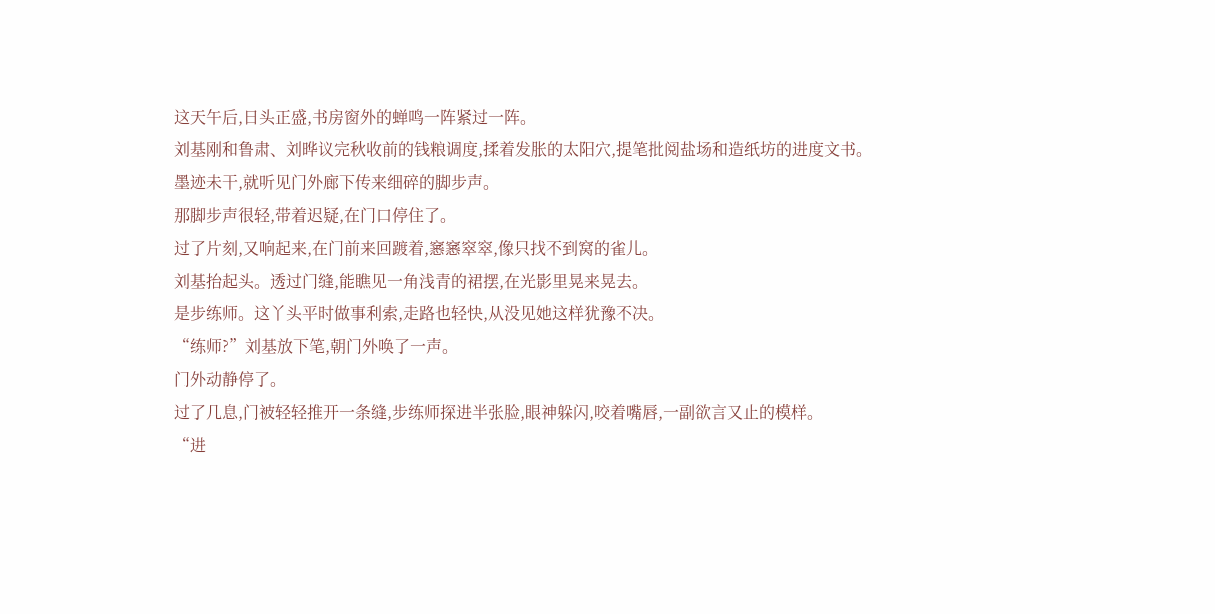这天午后,日头正盛,书房窗外的蝉鸣一阵紧过一阵。
刘基刚和鲁肃、刘晔议完秋收前的钱粮调度,揉着发胀的太阳穴,提笔批阅盐场和造纸坊的进度文书。
墨迹未干,就听见门外廊下传来细碎的脚步声。
那脚步声很轻,带着迟疑,在门口停住了。
过了片刻,又响起来,在门前来回踱着,窸窸窣窣,像只找不到窝的雀儿。
刘基抬起头。透过门缝,能瞧见一角浅青的裙摆,在光影里晃来晃去。
是步练师。这丫头平时做事利索,走路也轻快,从没见她这样犹豫不决。
“练师?”刘基放下笔,朝门外唤了一声。
门外动静停了。
过了几息,门被轻轻推开一条缝,步练师探进半张脸,眼神躲闪,咬着嘴唇,一副欲言又止的模样。
“进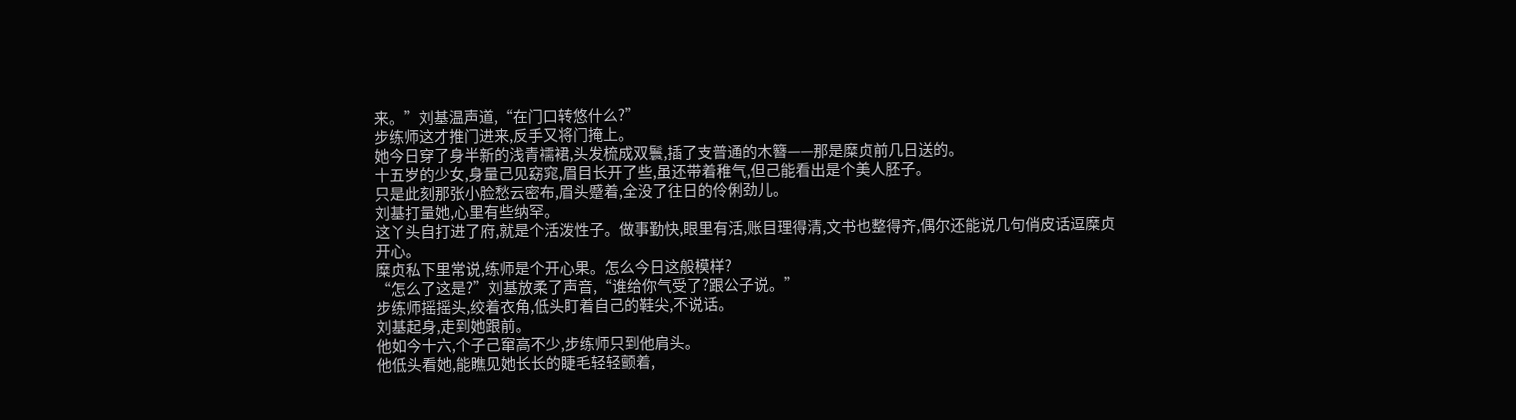来。”刘基温声道,“在门口转悠什么?”
步练师这才推门进来,反手又将门掩上。
她今日穿了身半新的浅青襦裙,头发梳成双鬟,插了支普通的木簪——那是糜贞前几日送的。
十五岁的少女,身量己见窈窕,眉目长开了些,虽还带着稚气,但己能看出是个美人胚子。
只是此刻那张小脸愁云密布,眉头蹙着,全没了往日的伶俐劲儿。
刘基打量她,心里有些纳罕。
这丫头自打进了府,就是个活泼性子。做事勤快,眼里有活,账目理得清,文书也整得齐,偶尔还能说几句俏皮话逗糜贞开心。
糜贞私下里常说,练师是个开心果。怎么今日这般模样?
“怎么了这是?”刘基放柔了声音,“谁给你气受了?跟公子说。”
步练师摇摇头,绞着衣角,低头盯着自己的鞋尖,不说话。
刘基起身,走到她跟前。
他如今十六,个子己窜高不少,步练师只到他肩头。
他低头看她,能瞧见她长长的睫毛轻轻颤着,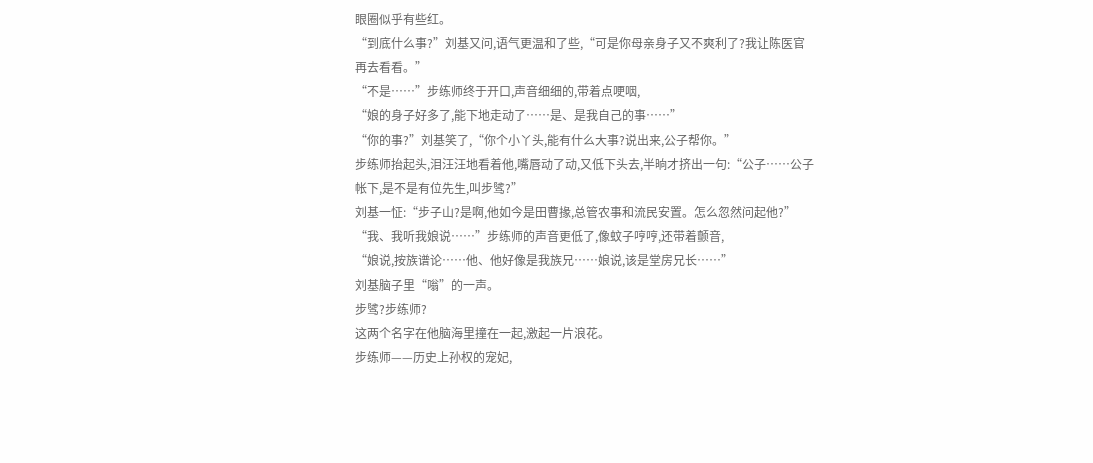眼圈似乎有些红。
“到底什么事?”刘基又问,语气更温和了些,“可是你母亲身子又不爽利了?我让陈医官再去看看。”
“不是……”步练师终于开口,声音细细的,带着点哽咽,
“娘的身子好多了,能下地走动了……是、是我自己的事……”
“你的事?”刘基笑了,“你个小丫头,能有什么大事?说出来,公子帮你。”
步练师抬起头,泪汪汪地看着他,嘴唇动了动,又低下头去,半晌才挤出一句:“公子……公子帐下,是不是有位先生,叫步骘?”
刘基一怔:“步子山?是啊,他如今是田曹掾,总管农事和流民安置。怎么忽然问起他?”
“我、我听我娘说……”步练师的声音更低了,像蚊子哼哼,还带着颤音,
“娘说,按族谱论……他、他好像是我族兄……娘说,该是堂房兄长……”
刘基脑子里“嗡”的一声。
步骘?步练师?
这两个名字在他脑海里撞在一起,激起一片浪花。
步练师——历史上孙权的宠妃,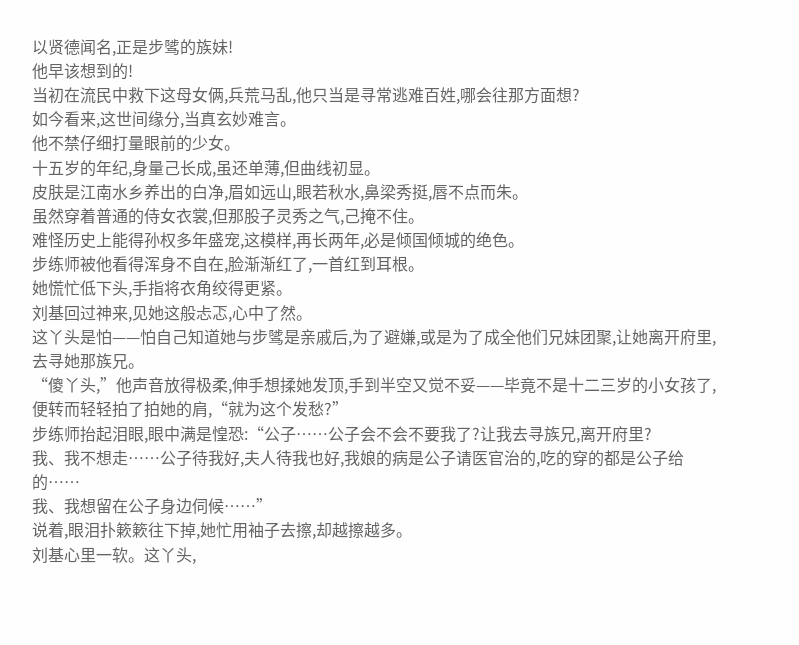以贤德闻名,正是步骘的族妹!
他早该想到的!
当初在流民中救下这母女俩,兵荒马乱,他只当是寻常逃难百姓,哪会往那方面想?
如今看来,这世间缘分,当真玄妙难言。
他不禁仔细打量眼前的少女。
十五岁的年纪,身量己长成,虽还单薄,但曲线初显。
皮肤是江南水乡养出的白净,眉如远山,眼若秋水,鼻梁秀挺,唇不点而朱。
虽然穿着普通的侍女衣裳,但那股子灵秀之气,己掩不住。
难怪历史上能得孙权多年盛宠,这模样,再长两年,必是倾国倾城的绝色。
步练师被他看得浑身不自在,脸渐渐红了,一首红到耳根。
她慌忙低下头,手指将衣角绞得更紧。
刘基回过神来,见她这般忐忑,心中了然。
这丫头是怕——怕自己知道她与步骘是亲戚后,为了避嫌,或是为了成全他们兄妹团聚,让她离开府里,去寻她那族兄。
“傻丫头,”他声音放得极柔,伸手想揉她发顶,手到半空又觉不妥——毕竟不是十二三岁的小女孩了,便转而轻轻拍了拍她的肩,“就为这个发愁?”
步练师抬起泪眼,眼中满是惶恐:“公子……公子会不会不要我了?让我去寻族兄,离开府里?
我、我不想走……公子待我好,夫人待我也好,我娘的病是公子请医官治的,吃的穿的都是公子给的……
我、我想留在公子身边伺候……”
说着,眼泪扑簌簌往下掉,她忙用袖子去擦,却越擦越多。
刘基心里一软。这丫头,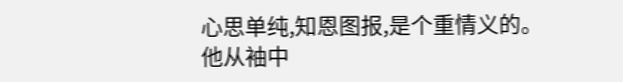心思单纯,知恩图报,是个重情义的。
他从袖中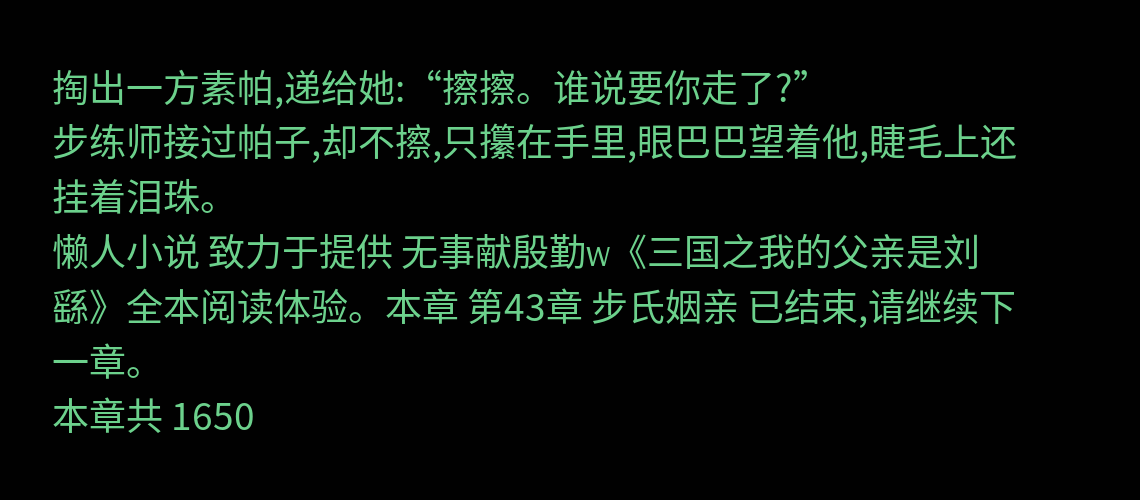掏出一方素帕,递给她:“擦擦。谁说要你走了?”
步练师接过帕子,却不擦,只攥在手里,眼巴巴望着他,睫毛上还挂着泪珠。
懒人小说 致力于提供 无事献殷勤w《三国之我的父亲是刘繇》全本阅读体验。本章 第43章 步氏姻亲 已结束,请继续下一章。
本章共 1650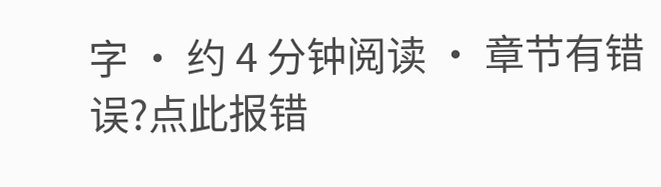字 · 约 4 分钟阅读 · 章节有错误?点此报错